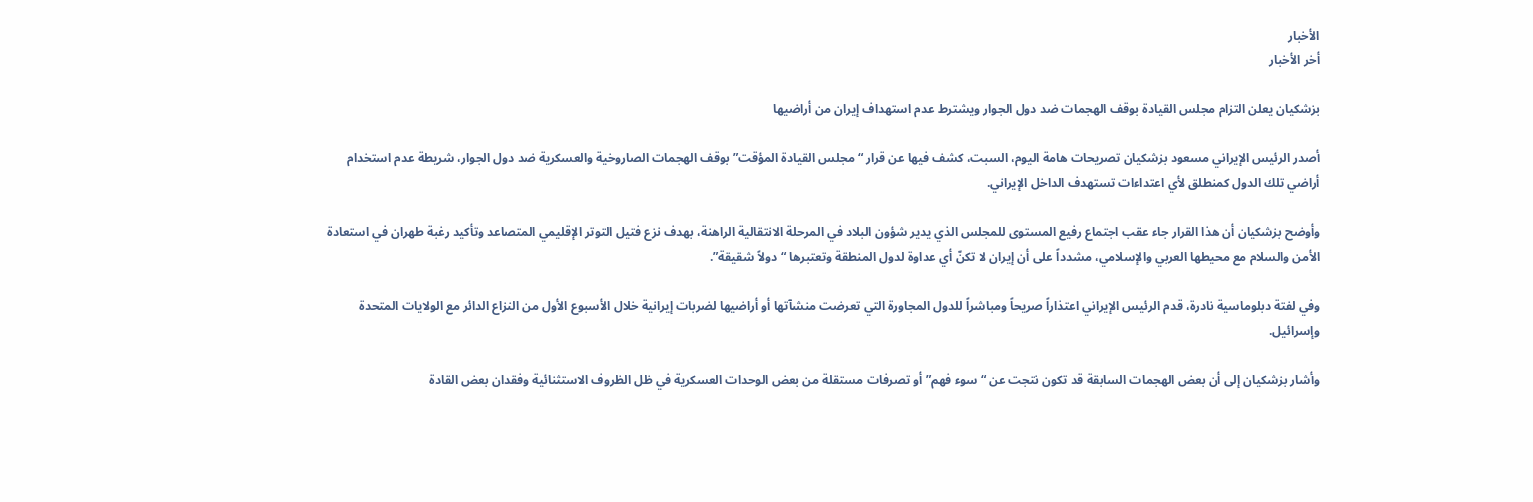الأخبار
أخر الأخبار

بزشكيان يعلن التزام مجلس القيادة بوقف الهجمات ضد دول الجوار ويشترط عدم استهداف إيران من أراضيها

أصدر الرئيس الإيراني مسعود بزشكيان تصريحات هامة اليوم، السبت، كشف فيها عن قرار “مجلس القيادة المؤقت” بوقف الهجمات الصاروخية والعسكرية ضد دول الجوار، شريطة عدم استخدام أراضي تلك الدول كمنطلق لأي اعتداءات تستهدف الداخل الإيراني.

وأوضح بزشكيان أن هذا القرار جاء عقب اجتماع رفيع المستوى للمجلس الذي يدير شؤون البلاد في المرحلة الانتقالية الراهنة، بهدف نزع فتيل التوتر الإقليمي المتصاعد وتأكيد رغبة طهران في استعادة الأمن والسلام مع محيطها العربي والإسلامي، مشدداً على أن إيران لا تكنّ أي عداوة لدول المنطقة وتعتبرها “دولاً شقيقة”.

وفي لفتة دبلوماسية نادرة، قدم الرئيس الإيراني اعتذاراً صريحاً ومباشراً للدول المجاورة التي تعرضت منشآتها أو أراضيها لضربات إيرانية خلال الأسبوع الأول من النزاع الدائر مع الولايات المتحدة وإسرائيل.

وأشار بزشكيان إلى أن بعض الهجمات السابقة قد تكون نتجت عن “سوء فهم” أو تصرفات مستقلة من بعض الوحدات العسكرية في ظل الظروف الاستثنائية وفقدان بعض القادة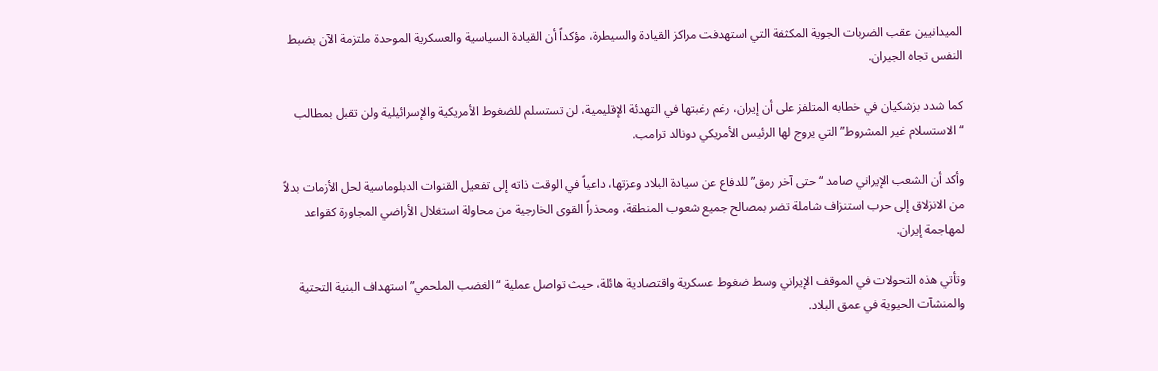الميدانيين عقب الضربات الجوية المكثفة التي استهدفت مراكز القيادة والسيطرة، مؤكداً أن القيادة السياسية والعسكرية الموحدة ملتزمة الآن بضبط النفس تجاه الجيران.

كما شدد بزشكيان في خطابه المتلفز على أن إيران، رغم رغبتها في التهدئة الإقليمية، لن تستسلم للضغوط الأمريكية والإسرائيلية ولن تقبل بمطالب “الاستسلام غير المشروط” التي يروج لها الرئيس الأمريكي دونالد ترامب.

وأكد أن الشعب الإيراني صامد “حتى آخر رمق” للدفاع عن سيادة البلاد وعزتها، داعياً في الوقت ذاته إلى تفعيل القنوات الدبلوماسية لحل الأزمات بدلاً من الانزلاق إلى حرب استنزاف شاملة تضر بمصالح جميع شعوب المنطقة، ومحذراً القوى الخارجية من محاولة استغلال الأراضي المجاورة كقواعد لمهاجمة إيران.

وتأتي هذه التحولات في الموقف الإيراني وسط ضغوط عسكرية واقتصادية هائلة، حيث تواصل عملية “الغضب الملحمي” استهداف البنية التحتية والمنشآت الحيوية في عمق البلاد.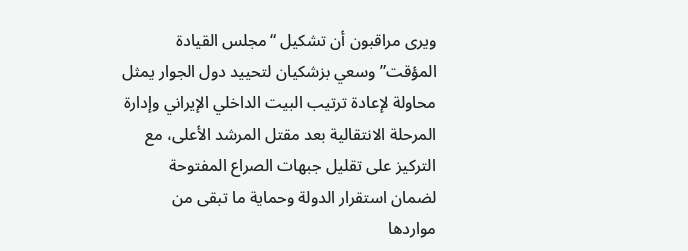ويرى مراقبون أن تشكيل “مجلس القيادة المؤقت” وسعي بزشكيان لتحييد دول الجوار يمثل محاولة لإعادة ترتيب البيت الداخلي الإيراني وإدارة المرحلة الانتقالية بعد مقتل المرشد الأعلى، مع التركيز على تقليل جبهات الصراع المفتوحة لضمان استقرار الدولة وحماية ما تبقى من مواردها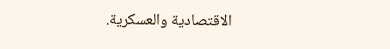الاقتصادية والعسكرية.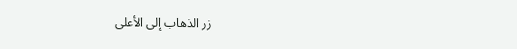زر الذهاب إلى الأعلى